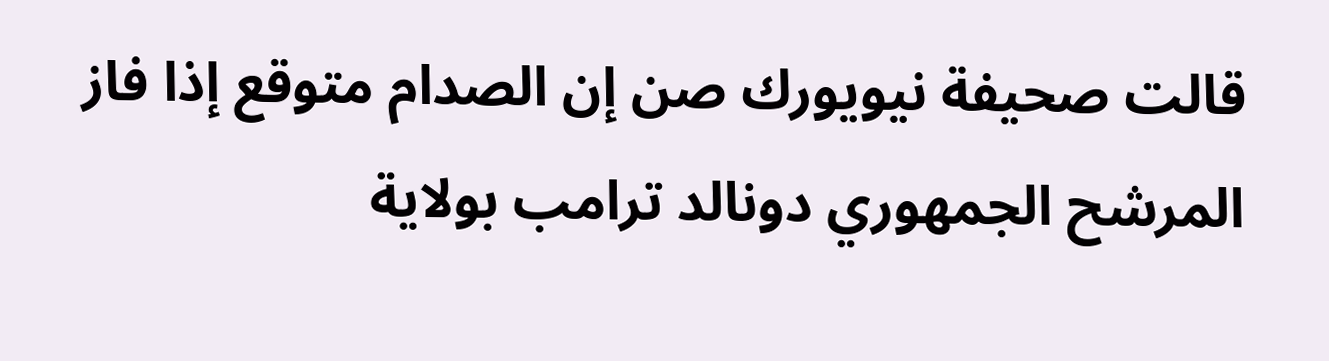قالت صحيفة نيويورك صن إن الصدام متوقع إذا فاز المرشح الجمهوري دونالد ترامب بولاية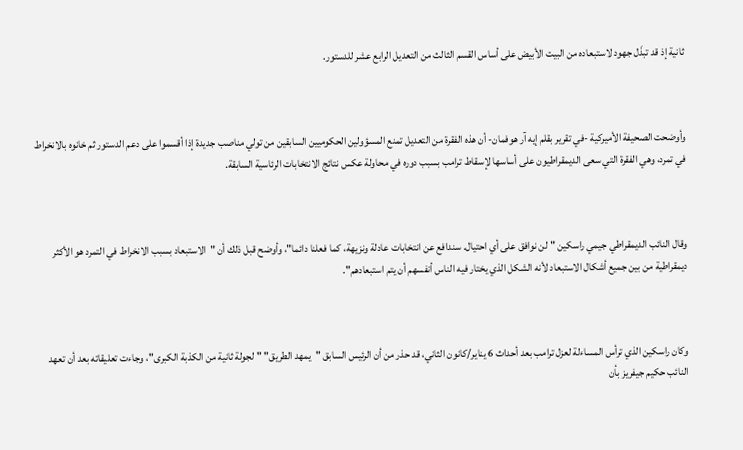ثانية إذ قد تبذَل جهود لاستبعاده من البيت الأبيض على أساس القسم الثالث من التعديل الرابع عشر للدستور.



وأوضحت الصحيفة الأميركية -في تقرير بقلم إيه آر هوفمان- أن هذه الفقرة من التعديل تمنع المسؤولين الحكوميين السابقين من تولي مناصب جديدة إذا أقسموا على دعم الدستور ثم خانوه بالانخراط في تمرد، وهي الفقرة التي سعى الديمقراطيون على أساسها لإسقاط ترامب بسبب دوره في محاولة عكس نتائج الانتخابات الرئاسية السابقة.



وقال النائب الديمقراطي جيمي راسكين "لن نوافق على أي احتيال. سندافع عن انتخابات عادلة ونزيهة، كما فعلنا دائما"، وأوضح قبل ذلك أن "الاستبعاد بسبب الانخراط في التمرد هو الأكثر ديمقراطية من بين جميع أشكال الاستبعاد لأنه الشكل الذي يختار فيه الناس أنفسهم أن يتم استبعادهم".



وكان راسكين الذي ترأس المساءلة لعزل ترامب بعد أحداث 6 يناير/كانون الثاني، قد حذر من أن الرئيس السابق "يمهد الطريق" "لجولة ثانية من الكذبة الكبرى"، وجاءت تعليقاته بعد أن تعهد النائب حكيم جيفريز بأن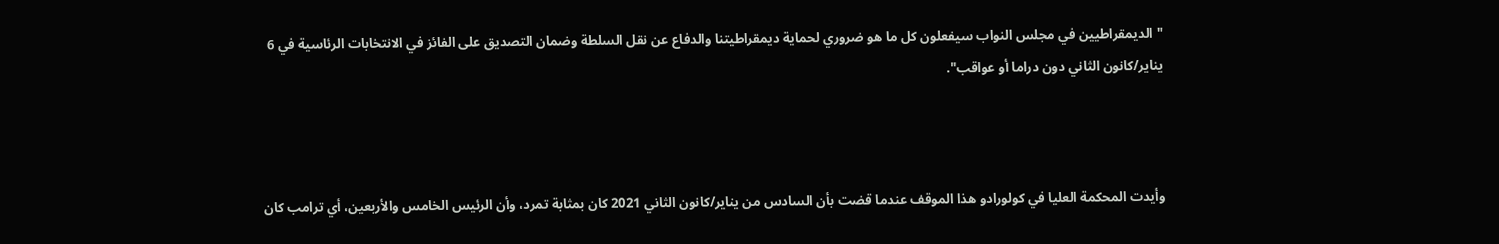"الديمقراطيين في مجلس النواب سيفعلون كل ما هو ضروري لحماية ديمقراطيتنا والدفاع عن نقل السلطة وضمان التصديق على الفائز في الانتخابات الرئاسية في 6 يناير/كانون الثاني دون دراما أو عواقب".



وأيدت المحكمة العليا في كولورادو هذا الموقف عندما قضت بأن السادس من يناير/كانون الثاني 2021 كان بمثابة تمرد، وأن الرئيس الخامس والأربعين، أي ترامب كان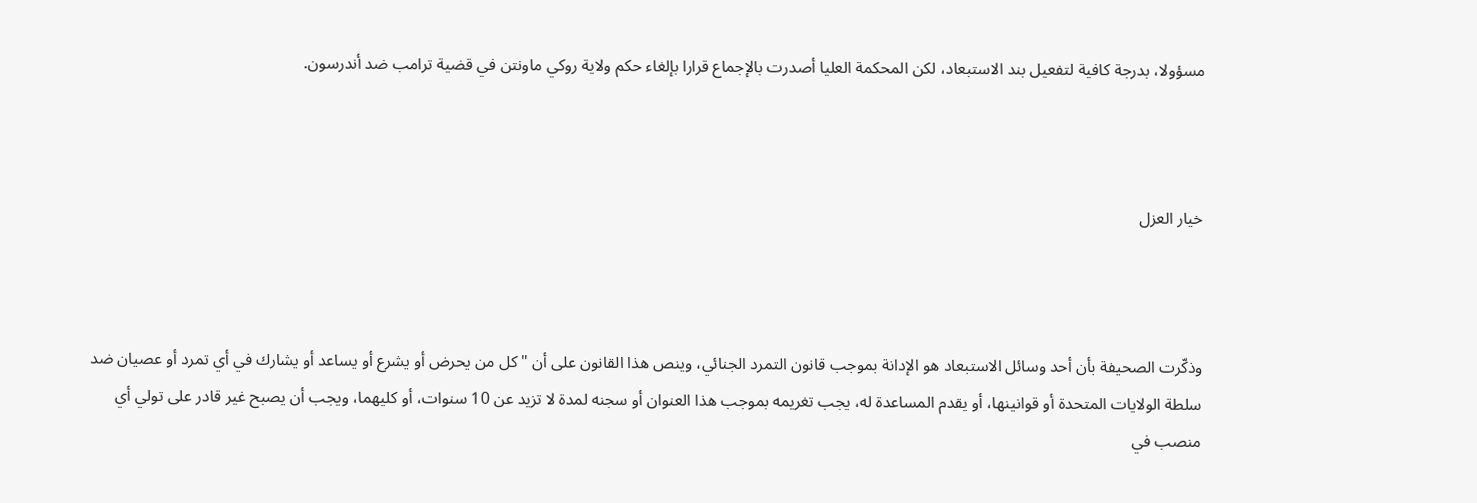مسؤولا، بدرجة كافية لتفعيل بند الاستبعاد، لكن المحكمة العليا أصدرت بالإجماع قرارا بإلغاء حكم ولاية روكي ماونتن في قضية ترامب ضد أندرسون.



خيار العزل



وذكّرت الصحيفة بأن أحد وسائل الاستبعاد هو الإدانة بموجب قانون التمرد الجنائي، وينص هذا القانون على أن "كل من يحرض أو يشرع أو يساعد أو يشارك في أي تمرد أو عصيان ضد سلطة الولايات المتحدة أو قوانينها، أو يقدم المساعدة له، يجب تغريمه بموجب هذا العنوان أو سجنه لمدة لا تزيد عن 10 سنوات، أو كليهما، ويجب أن يصبح غير قادر على تولي أي منصب في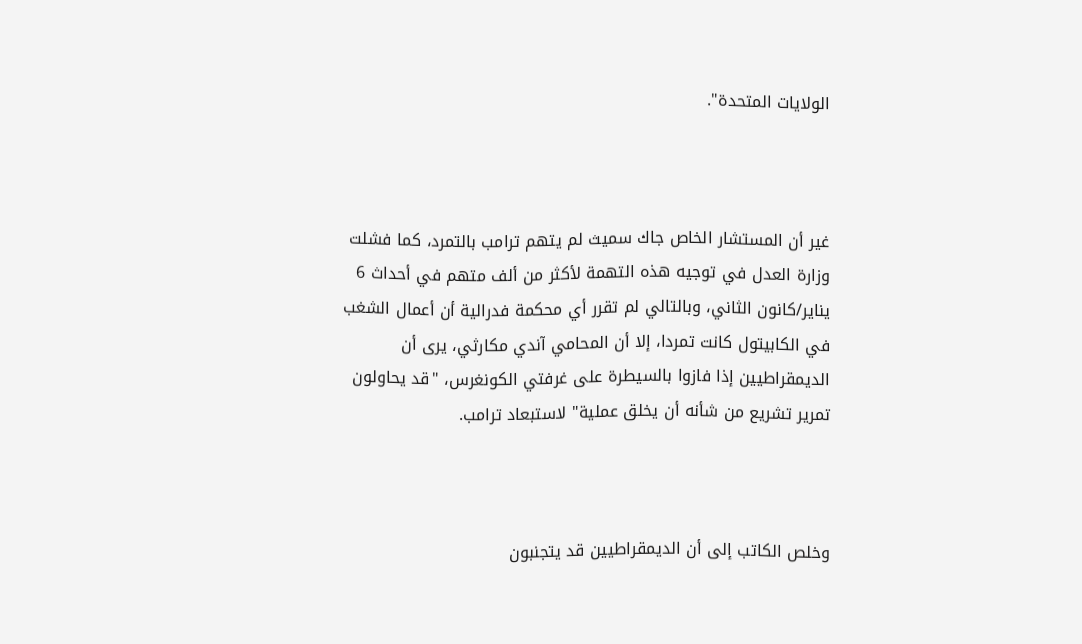الولايات المتحدة".



غير أن المستشار الخاص جاك سميث لم يتهم ترامب بالتمرد، كما فشلت وزارة العدل في توجيه هذه التهمة لأكثر من ألف متهم في أحداث 6 يناير/كانون الثاني، وبالتالي لم تقرر أي محكمة فدرالية أن أعمال الشغب في الكابيتول كانت تمردا، إلا أن المحامي آندي مكارثي، يرى أن الديمقراطيين إذا فازوا بالسيطرة على غرفتي الكونغرس، "قد يحاولون تمرير تشريع من شأنه أن يخلق عملية" لاستبعاد ترامب.



وخلص الكاتب إلى أن الديمقراطيين قد يتجنبون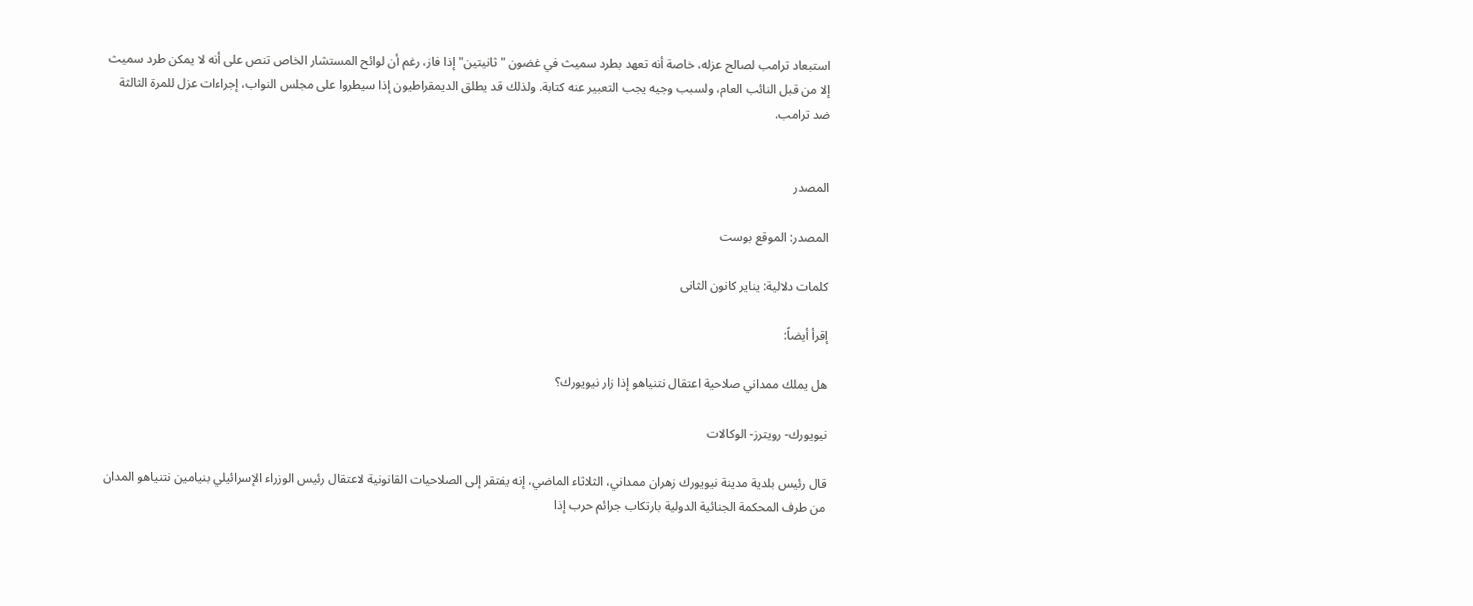استبعاد ترامب لصالح عزله، خاصة أنه تعهد بطرد سميث في غضون "ثانيتين" إذا فاز، رغم أن لوائح المستشار الخاص تنص على أنه لا يمكن طرد سميث إلا من قبل النائب العام، ولسبب وجيه يجب التعبير عنه كتابة. ولذلك قد يطلق الديمقراطيون إذا سيطروا على مجلس النواب، إجراءات عزل للمرة الثالثة ضد ترامب.


المصدر

المصدر: الموقع بوست

كلمات دلالية: ینایر کانون الثانی

إقرأ أيضاً:

هل يملك ممداني صلاحية اعتقال نتنياهو إذا زار نيويورك؟

نيويورك- رويترز- الوكالات

قال رئيس بلدية مدينة نيويورك زهران ممداني، الثلاثاء الماضي، إنه يفتقر إلى الصلاحيات القانونية لاعتقال رئيس الوزراء الإسرائيلي بنيامين نتنياهو المدان من طرف المحكمة الجنائية الدولية بارتكاب جرائم حرب إذا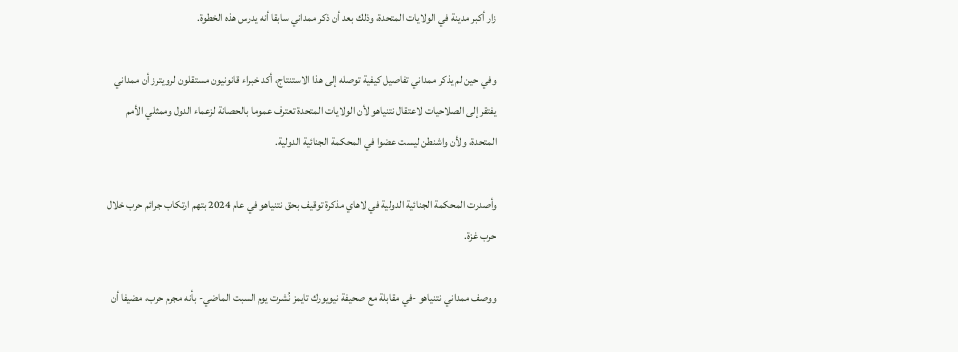زار أكبر مدينة في الولايات المتحدة، وذلك بعد أن ذكر ممداني سابقا أنه يدرس هذه الخطوة.

وفي حين لم يذكر ممداني تفاصيل كيفية توصله إلى هذا الاستنتاج، أكد خبراء قانونيون مستقلون لرويترز أن ممداني يفتقر إلى الصلاحيات لاعتقال نتنياهو لأن الولايات المتحدة تعترف عموما بالحصانة لزعماء الدول وممثلي الأمم المتحدة، ولأن واشنطن ليست عضوا في المحكمة الجنائية الدولية.

وأصدرت المحكمة الجنائية الدولية في لاهاي مذكرة توقيف بحق نتنياهو في عام 2024 بتهم ارتكاب جرائم حرب خلال حرب غزة.

ووصف ممداني نتنياهو -في مقابلة ‌مع صحيفة نيويورك تايمز نُشرت يوم السبت الماضي- بأنه مجرم حرب، مضيفا أن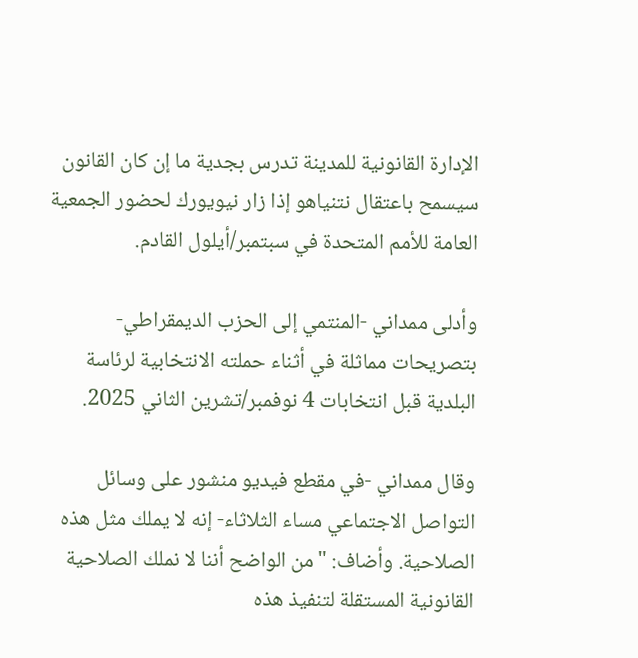الإدارة القانونية للمدينة تدرس بجدية ما إن كان القانون سيسمح باعتقال نتنياهو إذا زار نيويورك لحضور الجمعية العامة للأمم المتحدة في سبتمبر/أيلول القادم.

وأدلى ممداني -المنتمي إلى الحزب الديمقراطي- بتصريحات مماثلة في أثناء حملته الانتخابية لرئاسة البلدية قبل انتخابات 4 نوفمبر/تشرين الثاني 2025.

وقال ممداني -في مقطع فيديو منشور على وسائل التواصل الاجتماعي مساء الثلاثاء- إنه لا يملك مثل هذه الصلاحية. وأضاف: "من الواضح أننا لا نملك الصلاحية القانونية المستقلة لتنفيذ هذه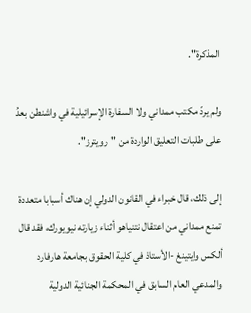المذكرة".

ولم يردّ مكتب ممداني ولا السفارة الإسرائيلية في واشنطن بعدُ على طلبات التعليق الواردة من "رويترز".

إلى ذلك، قال خبراء في القانون الدولي إن هناك أسبابا متعددة تمنع ممداني من اعتقال نتنياهو أثناء زيارته نيويورك، فقد قال ألكس وايتينغ -الأستاذ في كلية الحقوق بجامعة هارفارد والمدعي العام السابق في المحكمة الجنائية الدولية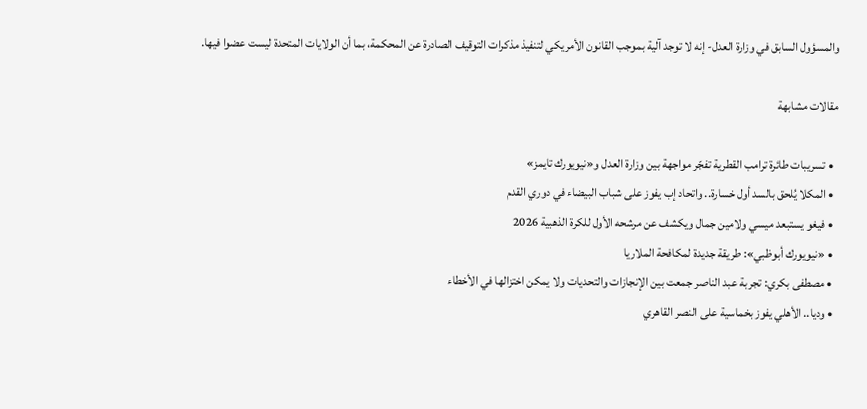والمسؤول السابق في وزارة العدل- إنه لا توجد آلية بموجب القانون الأمريكي لتنفيذ مذكرات التوقيف الصادرة عن المحكمة، بما أن الولايات المتحدة ليست عضوا فيها.

مقالات مشابهة

  • تسريبات طائرة ترامب القطرية تفجّر مواجهة بين وزارة العدل و«نيويورك تايمز»
  • المكلا يُلحق بالسد أول خسارة.. واتحاد إب يفوز على شباب البيضاء في دوري القدم
  • فيغو يستبعد ميسي ولامين جمال ويكشف عن مرشحه الأول للكرة الذهبية 2026
  • «نيويورك أبوظبي»: طريقة جديدة لمكافحة الملاريا
  • مصطفى بكري: تجربة عبد الناصر جمعت بين الإنجازات والتحديات ولا يمكن اختزالها في الأخطاء
  • وديا.. الأهلي يفوز بخماسية على النصر القاهري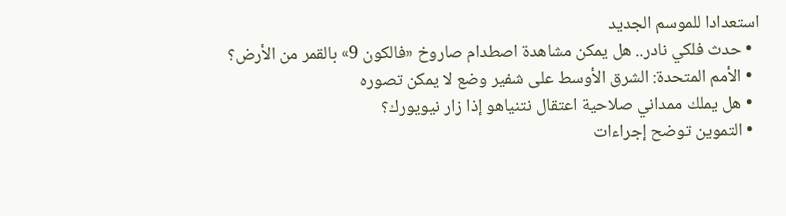استعدادا للموسم الجديد
  • حدث فلكي نادر.. هل يمكن مشاهدة اصطدام صاروخ «فالكون 9» بالقمر من الأرض؟
  • الأمم المتحدة: الشرق الأوسط على شفير وضع لا يمكن تصوره
  • هل يملك ممداني صلاحية اعتقال نتنياهو إذا زار نيويورك؟
  • التموين توضح إجراءات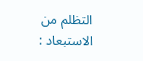التظلم من الاستبعاد :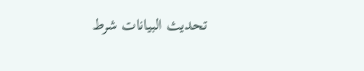تحديث البيانات شرط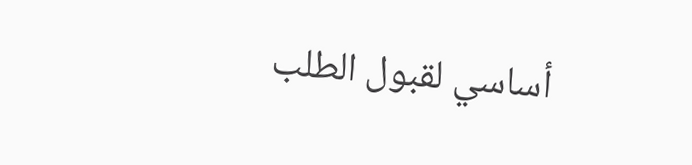أساسي لقبول الطلب